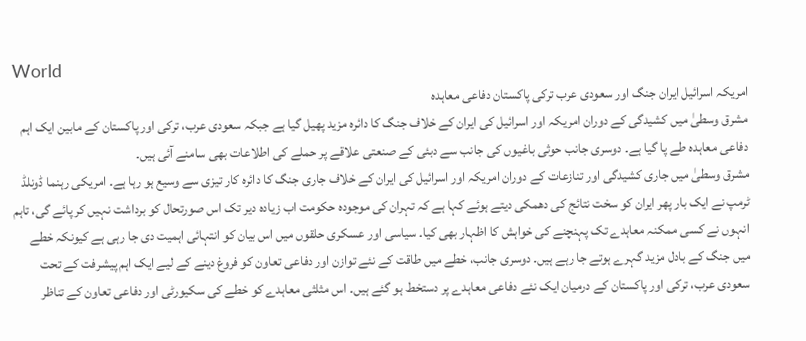World
امریکہ اسرائیل ایران جنگ اور سعودی عرب ترکی پاکستان دفاعی معاہدہ
مشرق وسطیٰ میں کشیدگی کے دوران امریکہ اور اسرائیل کی ایران کے خلاف جنگ کا دائرہ مزید پھیل گیا ہے جبکہ سعودی عرب، ترکی اور پاکستان کے مابین ایک اہم دفاعی معاہدہ طے پا گیا ہے۔ دوسری جانب حوثی باغیوں کی جانب سے دبئی کے صنعتی علاقے پر حملے کی اطلاعات بھی سامنے آئی ہیں۔
مشرق وسطیٰ میں جاری کشیدگی اور تنازعات کے دوران امریکہ اور اسرائیل کی ایران کے خلاف جاری جنگ کا دائرہ کار تیزی سے وسیع ہو رہا ہے۔ امریکی رہنما ڈونلڈ ٹرمپ نے ایک بار پھر ایران کو سخت نتائج کی دھمکی دیتے ہوئے کہا ہے کہ تہران کی موجودہ حکومت اب زیادہ دیر تک اس صورتحال کو برداشت نہیں کر پائے گی، تاہم انہوں نے کسی ممکنہ معاہدے تک پہنچنے کی خواہش کا اظہار بھی کیا۔ سیاسی اور عسکری حلقوں میں اس بیان کو انتہائی اہمیت دی جا رہی ہے کیونکہ خطے میں جنگ کے بادل مزید گہرے ہوتے جا رہے ہیں۔ دوسری جانب، خطے میں طاقت کے نئے توازن اور دفاعی تعاون کو فروغ دینے کے لیے ایک اہم پیشرفت کے تحت سعودی عرب، ترکی اور پاکستان کے درمیان ایک نئے دفاعی معاہدے پر دستخط ہو گئے ہیں۔ اس مثلثی معاہدے کو خطے کی سکیورٹی اور دفاعی تعاون کے تناظر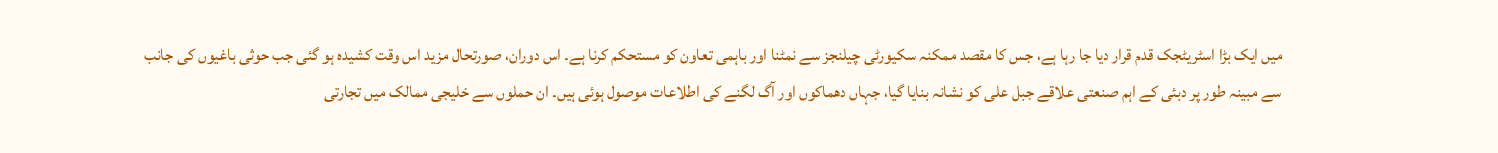میں ایک بڑا اسٹریٹجک قدم قرار دیا جا رہا ہے، جس کا مقصد ممکنہ سکیورٹی چیلنجز سے نمٹنا اور باہمی تعاون کو مستحکم کرنا ہے۔ اس دوران، صورتحال مزید اس وقت کشیدہ ہو گئی جب حوثی باغیوں کی جانب سے مبینہ طور پر دبئی کے اہم صنعتی علاقے جبل علی کو نشانہ بنایا گیا، جہاں دھماکوں اور آگ لگنے کی اطلاعات موصول ہوئی ہیں۔ ان حملوں سے خلیجی ممالک میں تجارتی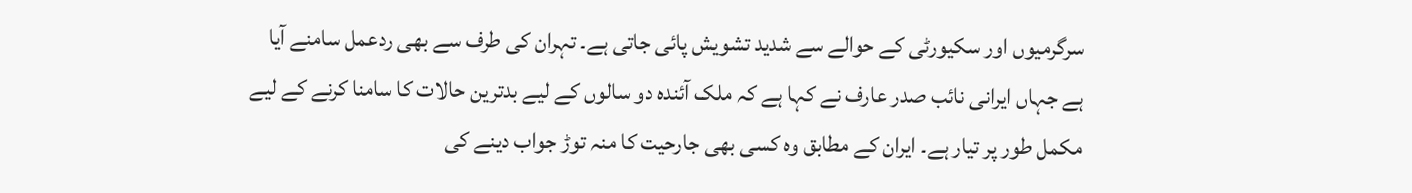سرگرمیوں اور سکیورٹی کے حوالے سے شدید تشویش پائی جاتی ہے۔ تہران کی طرف سے بھی ردعمل سامنے آیا ہے جہاں ایرانی نائب صدر عارف نے کہا ہے کہ ملک آئندہ دو سالوں کے لیے بدترین حالات کا سامنا کرنے کے لیے مکمل طور پر تیار ہے۔ ایران کے مطابق وہ کسی بھی جارحیت کا منہ توڑ جواب دینے کی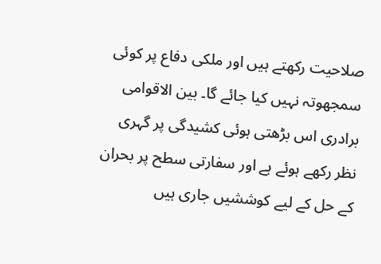صلاحیت رکھتے ہیں اور ملکی دفاع پر کوئی سمجھوتہ نہیں کیا جائے گا۔ بین الاقوامی برادری اس بڑھتی ہوئی کشیدگی پر گہری نظر رکھے ہوئے ہے اور سفارتی سطح پر بحران کے حل کے لیے کوششیں جاری ہیں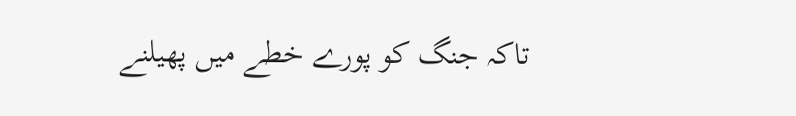تاکہ جنگ کو پورے خطے میں پھیلنے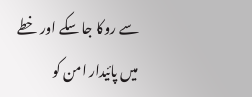سے روکا جا سکے اور خطے میں پائیدار امن کو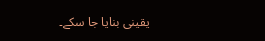یقینی بنایا جا سکے۔